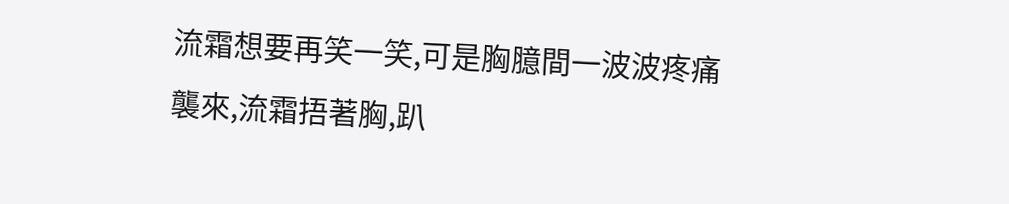流霜想要再笑一笑,可是胸臆間一波波疼痛襲來,流霜捂著胸,趴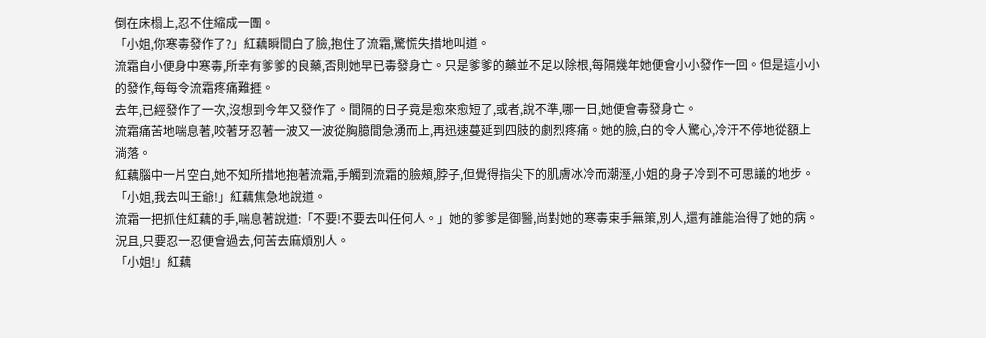倒在床榻上,忍不住縮成一團。
「小姐,你寒毒發作了?」紅藕瞬間白了臉,抱住了流霜,驚慌失措地叫道。
流霜自小便身中寒毒,所幸有爹爹的良藥,否則她早已毒發身亡。只是爹爹的藥並不足以除根,每隔幾年她便會小小發作一回。但是這小小的發作,每每令流霜疼痛難捱。
去年,已經發作了一次,沒想到今年又發作了。間隔的日子竟是愈來愈短了,或者,說不準,哪一日,她便會毒發身亡。
流霜痛苦地喘息著,咬著牙忍著一波又一波從胸臆間急湧而上,再迅速蔓延到四肢的劇烈疼痛。她的臉,白的令人驚心,冷汗不停地從額上淌落。
紅藕腦中一片空白,她不知所措地抱著流霜,手觸到流霜的臉頰,脖子,但覺得指尖下的肌膚冰冷而潮溼,小姐的身子冷到不可思議的地步。
「小姐,我去叫王爺!」紅藕焦急地說道。
流霜一把抓住紅藕的手,喘息著說道:「不要!不要去叫任何人。」她的爹爹是御醫,尚對她的寒毒束手無策,別人,還有誰能治得了她的病。況且,只要忍一忍便會過去,何苦去麻煩別人。
「小姐!」紅藕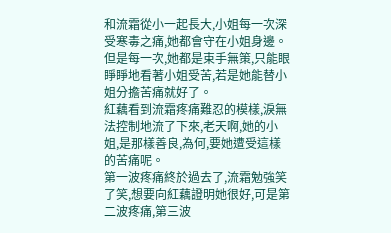和流霜從小一起長大,小姐每一次深受寒毒之痛,她都會守在小姐身邊。但是每一次,她都是束手無策,只能眼睜睜地看著小姐受苦,若是她能替小姐分擔苦痛就好了。
紅藕看到流霜疼痛難忍的模樣,淚無法控制地流了下來,老天啊,她的小姐,是那樣善良,為何,要她遭受這樣的苦痛呢。
第一波疼痛終於過去了,流霜勉強笑了笑,想要向紅藕證明她很好,可是第二波疼痛,第三波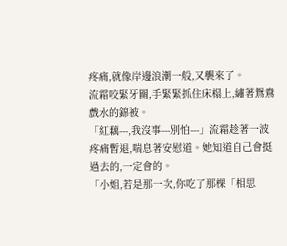疼痛,就像岸邊浪潮一般,又襲來了。
流霜咬緊牙關,手緊緊抓住床榻上,繡著鴛鴦戲水的錦被。
「紅藕---,我沒事---別怕---」流霜趁著一波疼痛暫退,喘息著安慰道。她知道自己會挺過去的,一定會的。
「小姐,若是那一次,你吃了那棵「相思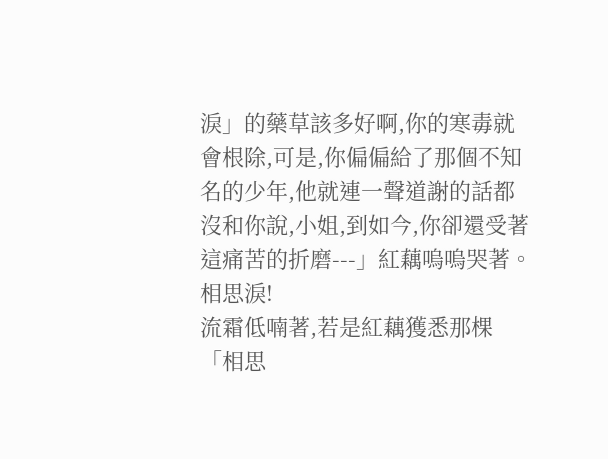淚」的藥草該多好啊,你的寒毒就會根除,可是,你偏偏給了那個不知名的少年,他就連一聲道謝的話都沒和你說,小姐,到如今,你卻還受著這痛苦的折磨---」紅藕嗚嗚哭著。
相思淚!
流霜低喃著,若是紅藕獲悉那棵「相思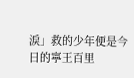淚」救的少年便是今日的寧王百里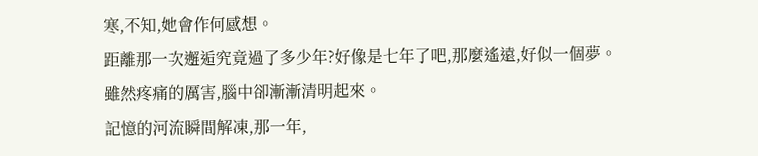寒,不知,她會作何感想。
距離那一次邂逅究竟過了多少年?好像是七年了吧,那麼遙遠,好似一個夢。
雖然疼痛的厲害,腦中卻漸漸清明起來。
記憶的河流瞬間解凍,那一年,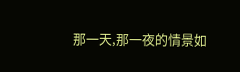那一天,那一夜的情景如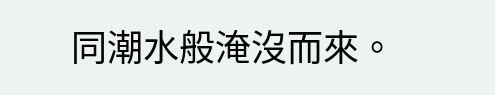同潮水般淹沒而來。